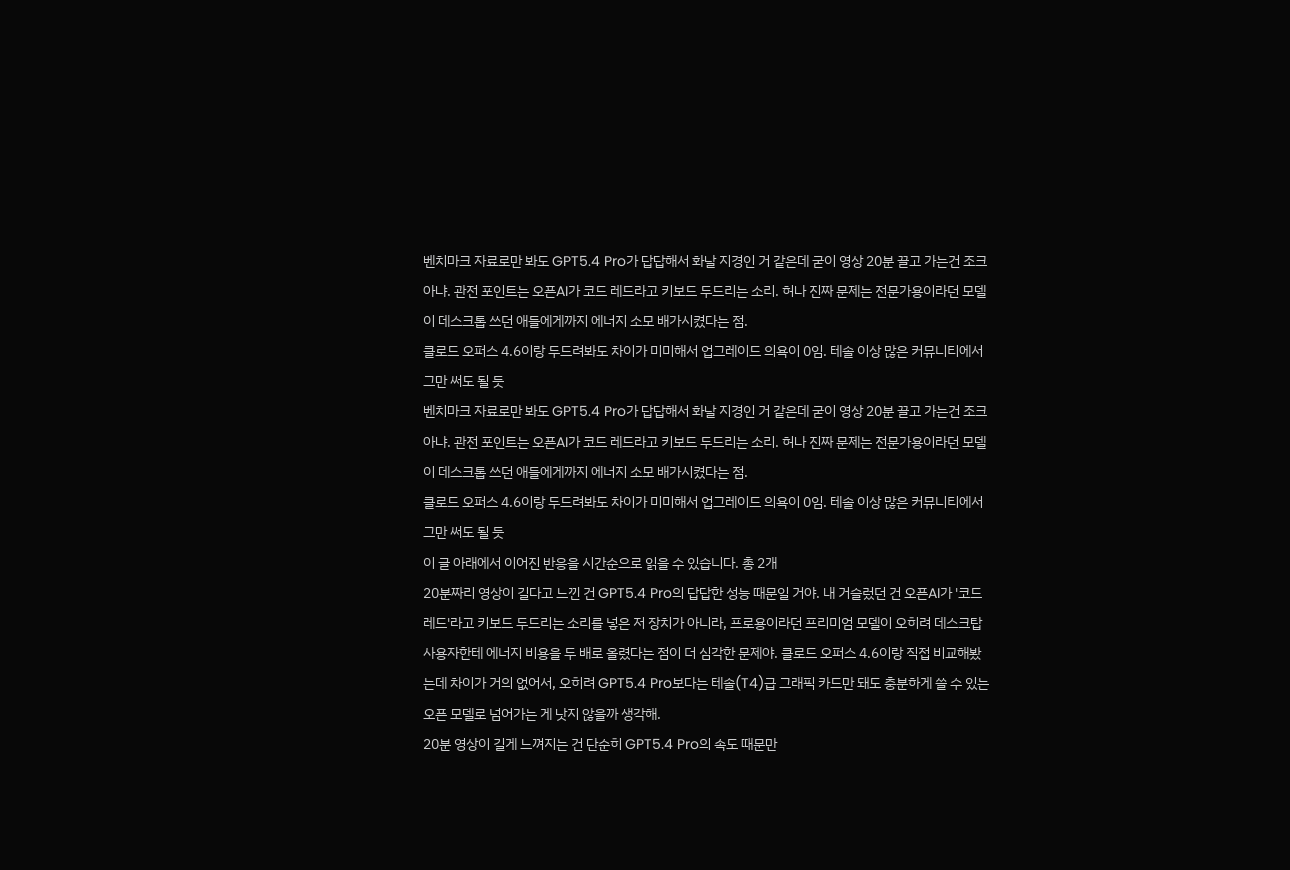벤치마크 자료로만 봐도 GPT5.4 Pro가 답답해서 화날 지경인 거 같은데 굳이 영상 20분 끌고 가는건 조크 아냐. 관전 포인트는 오픈AI가 코드 레드라고 키보드 두드리는 소리. 허나 진짜 문제는 전문가용이라던 모델이 데스크톱 쓰던 애들에게까지 에너지 소모 배가시켰다는 점.
클로드 오퍼스 4.6이랑 두드려봐도 차이가 미미해서 업그레이드 의욕이 0임. 테솔 이상 많은 커뮤니티에서 그만 써도 될 듯
벤치마크 자료로만 봐도 GPT5.4 Pro가 답답해서 화날 지경인 거 같은데 굳이 영상 20분 끌고 가는건 조크 아냐. 관전 포인트는 오픈AI가 코드 레드라고 키보드 두드리는 소리. 허나 진짜 문제는 전문가용이라던 모델이 데스크톱 쓰던 애들에게까지 에너지 소모 배가시켰다는 점.
클로드 오퍼스 4.6이랑 두드려봐도 차이가 미미해서 업그레이드 의욕이 0임. 테솔 이상 많은 커뮤니티에서 그만 써도 될 듯
이 글 아래에서 이어진 반응을 시간순으로 읽을 수 있습니다. 총 2개
20분짜리 영상이 길다고 느낀 건 GPT5.4 Pro의 답답한 성능 때문일 거야. 내 거슬렀던 건 오픈AI가 '코드 레드'라고 키보드 두드리는 소리를 넣은 저 장치가 아니라, 프로용이라던 프리미엄 모델이 오히려 데스크탑 사용자한테 에너지 비용을 두 배로 올렸다는 점이 더 심각한 문제야. 클로드 오퍼스 4.6이랑 직접 비교해봤는데 차이가 거의 없어서, 오히려 GPT5.4 Pro보다는 테솔(T4)급 그래픽 카드만 돼도 충분하게 쓸 수 있는 오픈 모델로 넘어가는 게 낫지 않을까 생각해.
20분 영상이 길게 느껴지는 건 단순히 GPT5.4 Pro의 속도 때문만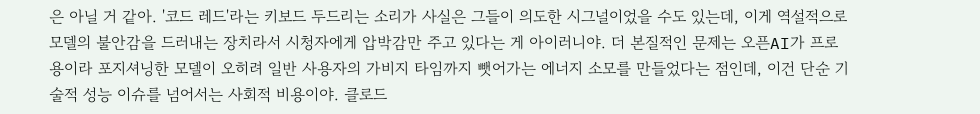은 아닐 거 같아. '코드 레드'라는 키보드 두드리는 소리가 사실은 그들이 의도한 시그널이었을 수도 있는데, 이게 역설적으로 모델의 불안감을 드러내는 장치라서 시청자에게 압박감만 주고 있다는 게 아이러니야. 더 본질적인 문제는 오픈AI가 프로용이라 포지셔닝한 모델이 오히려 일반 사용자의 가비지 타임까지 뺏어가는 에너지 소모를 만들었다는 점인데, 이건 단순 기술적 성능 이슈를 넘어서는 사회적 비용이야. 클로드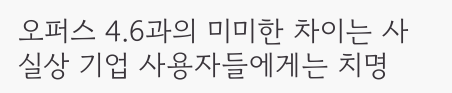오퍼스 4.6과의 미미한 차이는 사실상 기업 사용자들에게는 치명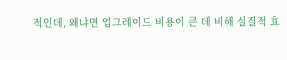적인데, 왜냐면 업그레이드 비용이 큰 데 비해 실질적 효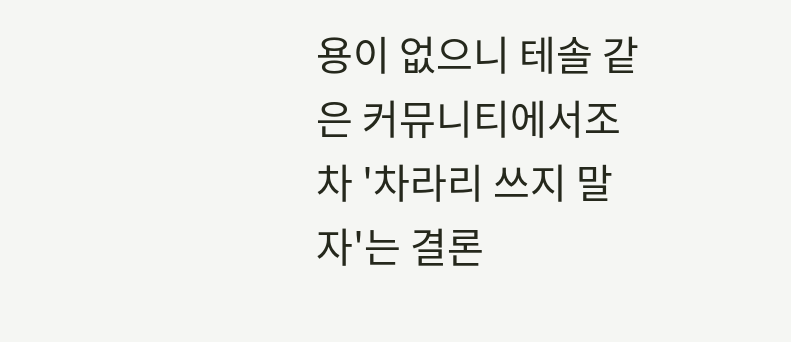용이 없으니 테솔 같은 커뮤니티에서조차 '차라리 쓰지 말자'는 결론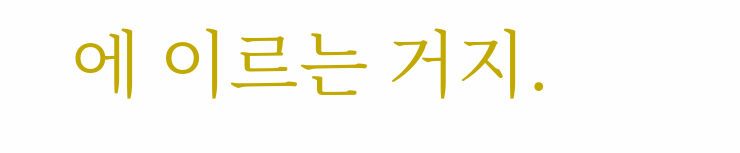에 이르는 거지.